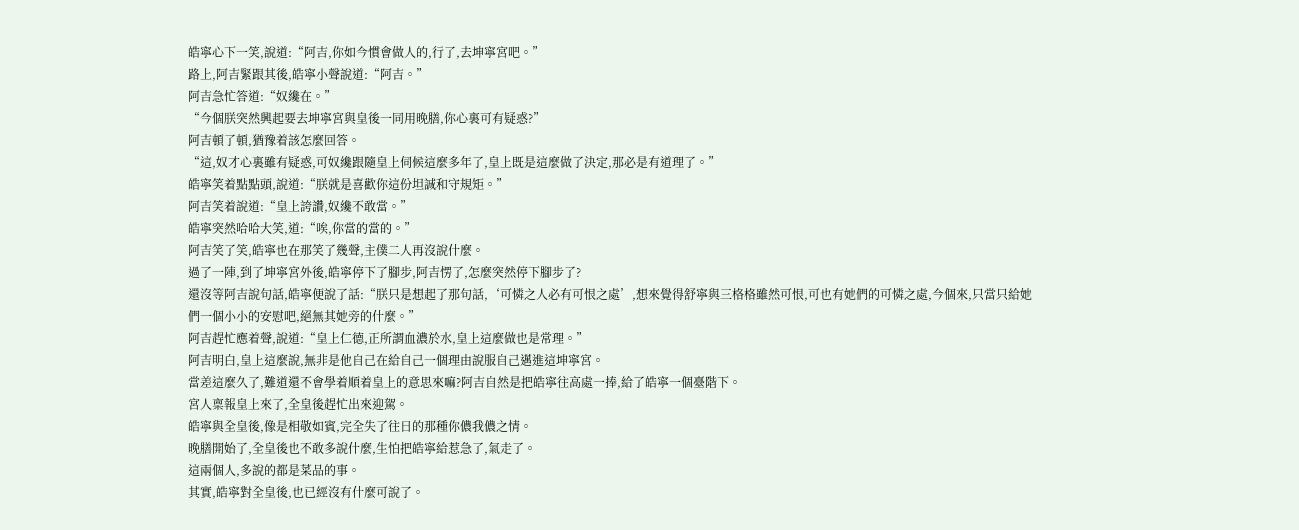皓寧心下一笑,說道:“阿吉,你如今慣會做人的,行了,去坤寧宮吧。”
路上,阿吉緊跟其後,皓寧小聲說道:“阿吉。”
阿吉急忙答道:“奴纔在。”
“今個朕突然興起要去坤寧宮與皇後一同用晚膳,你心裏可有疑惑?”
阿吉頓了頓,猶豫着該怎麼回答。
“這,奴才心裏雖有疑惑,可奴纔跟隨皇上伺候這麼多年了,皇上既是這麼做了決定,那必是有道理了。”
皓寧笑着點點頭,說道:“朕就是喜歡你這份坦誠和守規矩。”
阿吉笑着說道:“皇上誇讚,奴纔不敢當。”
皓寧突然哈哈大笑,道:“唉,你當的當的。”
阿吉笑了笑,皓寧也在那笑了幾聲,主僕二人再沒說什麼。
過了一陣,到了坤寧宮外後,皓寧停下了腳步,阿吉愣了,怎麼突然停下腳步了?
還沒等阿吉說句話,皓寧便說了話:“朕只是想起了那句話,‘可憐之人必有可恨之處’,想來覺得舒寧與三格格雖然可恨,可也有她們的可憐之處,今個來,只當只給她們一個小小的安慰吧,絕無其她旁的什麼。”
阿吉趕忙應着聲,說道:“皇上仁德,正所謂血濃於水,皇上這麼做也是常理。”
阿吉明白,皇上這麼說,無非是他自己在給自己一個理由說服自己邁進這坤寧宮。
當差這麼久了,難道還不會學着順着皇上的意思來嘛?阿吉自然是把皓寧往高處一捧,給了皓寧一個臺階下。
宮人稟報皇上來了,全皇後趕忙出來迎駕。
皓寧與全皇後,像是相敬如賓,完全失了往日的那種你儂我儂之情。
晚膳開始了,全皇後也不敢多說什麼,生怕把皓寧給惹急了,氣走了。
這兩個人,多說的都是菜品的事。
其實,皓寧對全皇後,也已經沒有什麼可說了。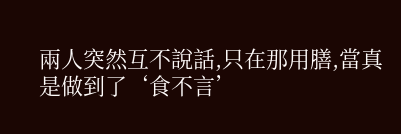兩人突然互不說話,只在那用膳,當真是做到了‘食不言’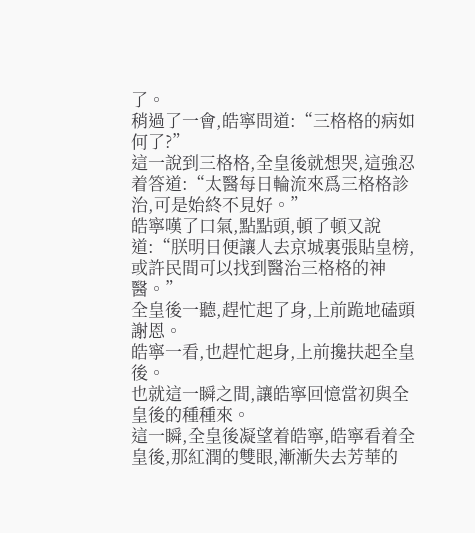了。
稍過了一會,皓寧問道:“三格格的病如何了?”
這一說到三格格,全皇後就想哭,這強忍着答道:“太醫每日輪流來爲三格格診治,可是始終不見好。”
皓寧嘆了口氣,點點頭,頓了頓又說道:“朕明日便讓人去京城裏張貼皇榜,或許民間可以找到醫治三格格的神醫。”
全皇後一聽,趕忙起了身,上前跪地磕頭謝恩。
皓寧一看,也趕忙起身,上前攙扶起全皇後。
也就這一瞬之間,讓皓寧回憶當初與全皇後的種種來。
這一瞬,全皇後凝望着皓寧,皓寧看着全皇後,那紅潤的雙眼,漸漸失去芳華的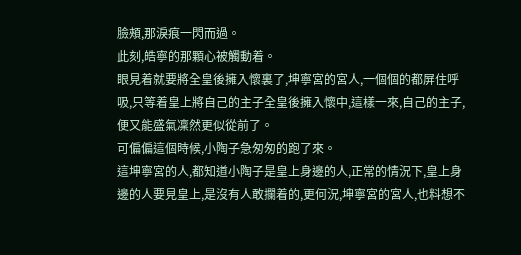臉頰,那淚痕一閃而過。
此刻,皓寧的那顆心被觸動着。
眼見着就要將全皇後擁入懷裏了,坤寧宮的宮人,一個個的都屏住呼吸,只等着皇上將自己的主子全皇後擁入懷中,這樣一來,自己的主子,便又能盛氣凜然更似從前了。
可偏偏這個時候,小陶子急匆匆的跑了來。
這坤寧宮的人,都知道小陶子是皇上身邊的人,正常的情況下,皇上身邊的人要見皇上,是沒有人敢攔着的,更何況,坤寧宮的宮人,也料想不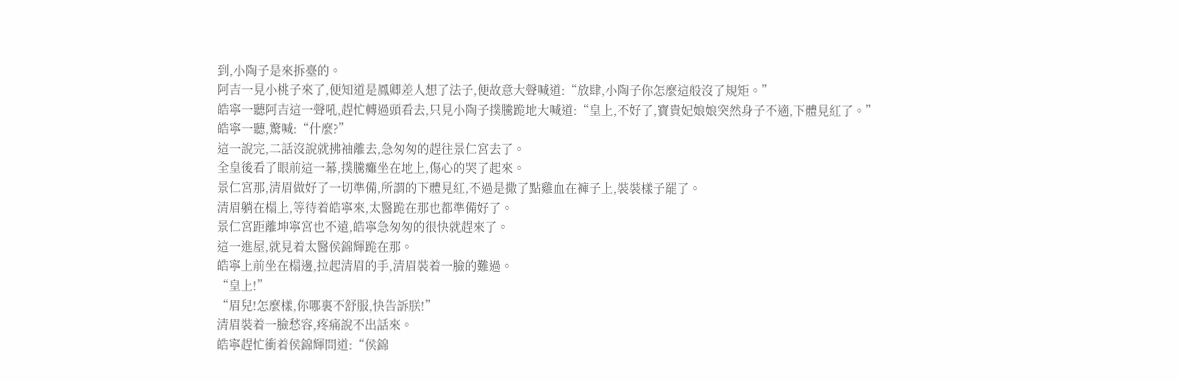到,小陶子是來拆臺的。
阿吉一見小桃子來了,便知道是鳳卿差人想了法子,便故意大聲喊道:“放肆,小陶子你怎麼這般沒了規矩。”
皓寧一聽阿吉這一聲吼,趕忙轉過頭看去,只見小陶子撲騰跪地大喊道:“皇上,不好了,寶貴妃娘娘突然身子不適,下體見紅了。”
皓寧一聽,驚喊:“什麼?”
這一說完,二話沒說就拂袖離去,急匆匆的趕往景仁宮去了。
全皇後看了眼前這一幕,撲騰癱坐在地上,傷心的哭了起來。
景仁宮那,清眉做好了一切準備,所謂的下體見紅,不過是撒了點雞血在褲子上,裝裝樣子罷了。
清眉躺在榻上,等待着皓寧來,太醫跪在那也都準備好了。
景仁宮距離坤寧宮也不遠,皓寧急匆匆的很快就趕來了。
這一進屋,就見着太醫侯錦輝跪在那。
皓寧上前坐在榻邊,拉起清眉的手,清眉裝着一臉的難過。
“皇上!”
“眉兒!怎麼樣,你哪裏不舒服,快告訴朕!”
清眉裝着一臉愁容,疼痛說不出話來。
皓寧趕忙衝着侯錦輝問道:“侯錦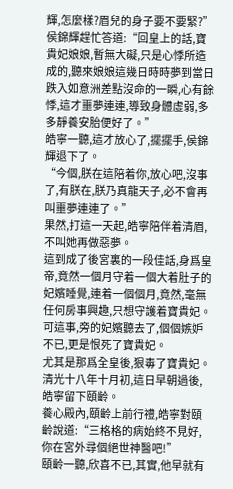輝,怎麼樣?眉兒的身子要不要緊?”
侯錦輝趕忙答道:“回皇上的話,寶貴妃娘娘,暫無大礙,只是心悸所造成的,聽來娘娘這幾日時時夢到當日跌入如意洲差點沒命的一瞬,心有餘悸,這才噩夢連連,導致身體虛弱,多多靜養安胎便好了。”
皓寧一聽,這才放心了,擺擺手,侯錦輝退下了。
“今個,朕在這陪着你,放心吧,沒事了,有朕在,朕乃真龍天子,必不會再叫噩夢連連了。”
果然,打這一天起,皓寧陪伴着清眉,不叫她再做惡夢。
這到成了後宮裏的一段佳話,身爲皇帝,竟然一個月守着一個大着肚子的妃嬪睡覺,連着一個個月,竟然,毫無任何房事興趣,只想守護着寶貴妃。
可這事,旁的妃嬪聽去了,個個嫉妒不已,更是恨死了寶貴妃。
尤其是那爲全皇後,狠毒了寶貴妃。
清光十八年十月初,這日早朝過後,皓寧留下頤齡。
養心殿內,頤齡上前行禮,皓寧對頤齡說道:“三格格的病始終不見好,你在宮外尋個絕世神醫吧!”
頤齡一聽,欣喜不已,其實,他早就有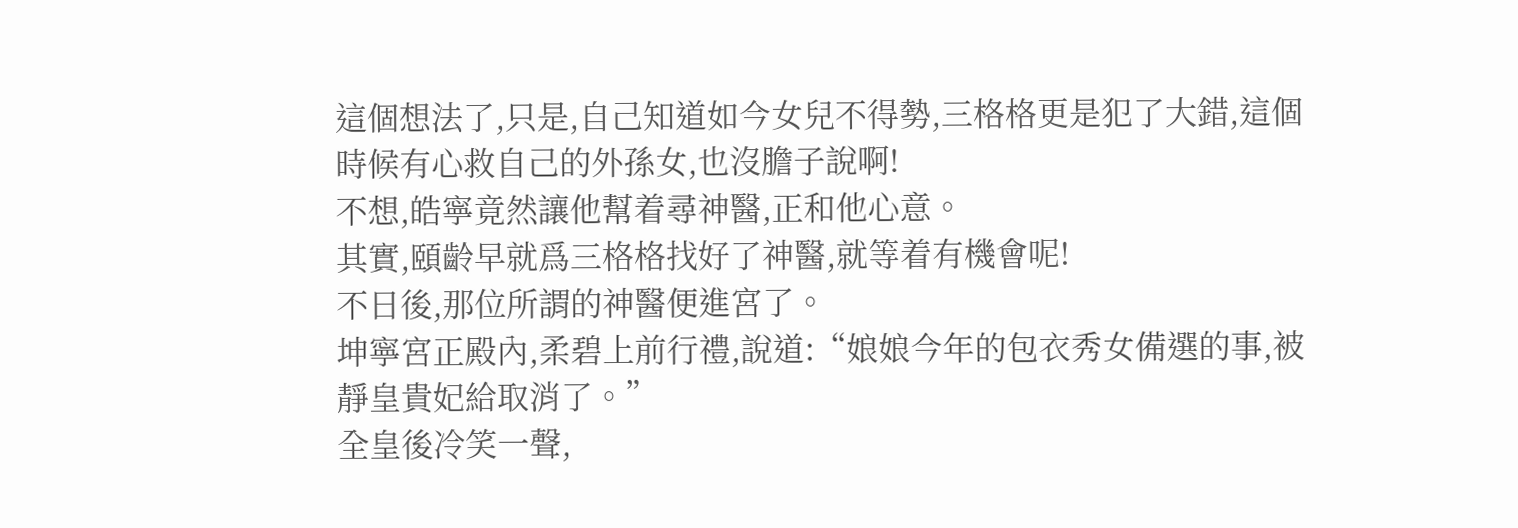這個想法了,只是,自己知道如今女兒不得勢,三格格更是犯了大錯,這個時候有心救自己的外孫女,也沒膽子說啊!
不想,皓寧竟然讓他幫着尋神醫,正和他心意。
其實,頤齡早就爲三格格找好了神醫,就等着有機會呢!
不日後,那位所謂的神醫便進宮了。
坤寧宮正殿內,柔碧上前行禮,說道:“娘娘今年的包衣秀女備選的事,被靜皇貴妃給取消了。”
全皇後冷笑一聲,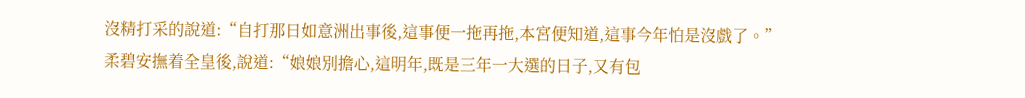沒精打采的說道:“自打那日如意洲出事後,這事便一拖再拖,本宮便知道,這事今年怕是沒戲了。”
柔碧安撫着全皇後,說道:“娘娘別擔心,這明年,既是三年一大選的日子,又有包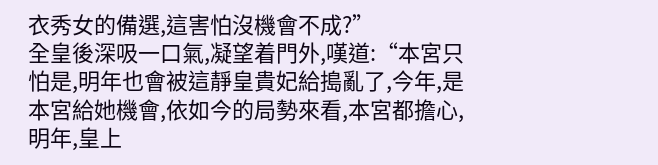衣秀女的備選,這害怕沒機會不成?”
全皇後深吸一口氣,凝望着門外,嘆道:“本宮只怕是,明年也會被這靜皇貴妃給搗亂了,今年,是本宮給她機會,依如今的局勢來看,本宮都擔心,明年,皇上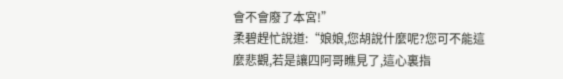會不會廢了本宮!”
柔碧趕忙說道:“娘娘,您胡說什麼呢?您可不能這麼悲觀,若是讓四阿哥瞧見了,這心裏指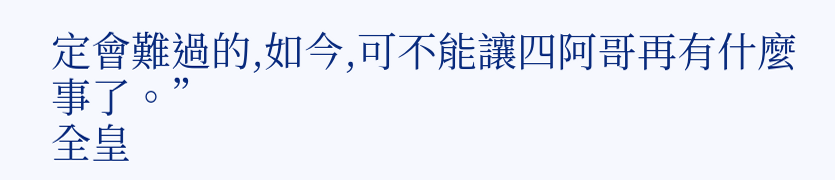定會難過的,如今,可不能讓四阿哥再有什麼事了。”
全皇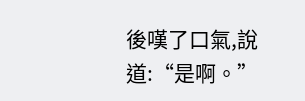後嘆了口氣,說道:“是啊。”